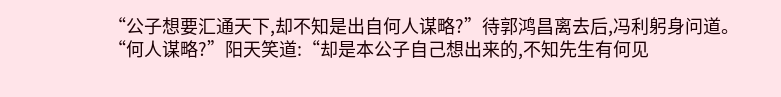“公子想要汇通天下,却不知是出自何人谋略?”待郭鸿昌离去后,冯利躬身问道。
“何人谋略?”阳天笑道:“却是本公子自己想出来的,不知先生有何见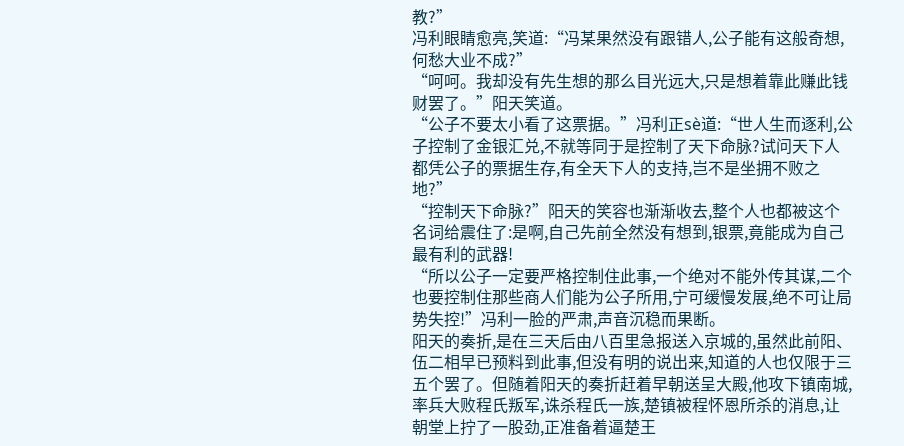教?”
冯利眼睛愈亮,笑道:“冯某果然没有跟错人,公子能有这般奇想,何愁大业不成?”
“呵呵。我却没有先生想的那么目光远大,只是想着靠此赚此钱财罢了。”阳天笑道。
“公子不要太小看了这票据。”冯利正sè道:“世人生而逐利,公子控制了金银汇兑,不就等同于是控制了天下命脉?试问天下人都凭公子的票据生存,有全天下人的支持,岂不是坐拥不败之地?”
“控制天下命脉?”阳天的笑容也渐渐收去,整个人也都被这个名词给震住了:是啊,自己先前全然没有想到,银票,竟能成为自己最有利的武器!
“所以公子一定要严格控制住此事,一个绝对不能外传其谋,二个也要控制住那些商人们能为公子所用,宁可缓慢发展,绝不可让局势失控!”冯利一脸的严肃,声音沉稳而果断。
阳天的奏折,是在三天后由八百里急报送入京城的,虽然此前阳、伍二相早已预料到此事,但没有明的说出来,知道的人也仅限于三五个罢了。但随着阳天的奏折赶着早朝送呈大殿,他攻下镇南城,率兵大败程氏叛军,诛杀程氏一族,楚镇被程怀恩所杀的消息,让朝堂上拧了一股劲,正准备着逼楚王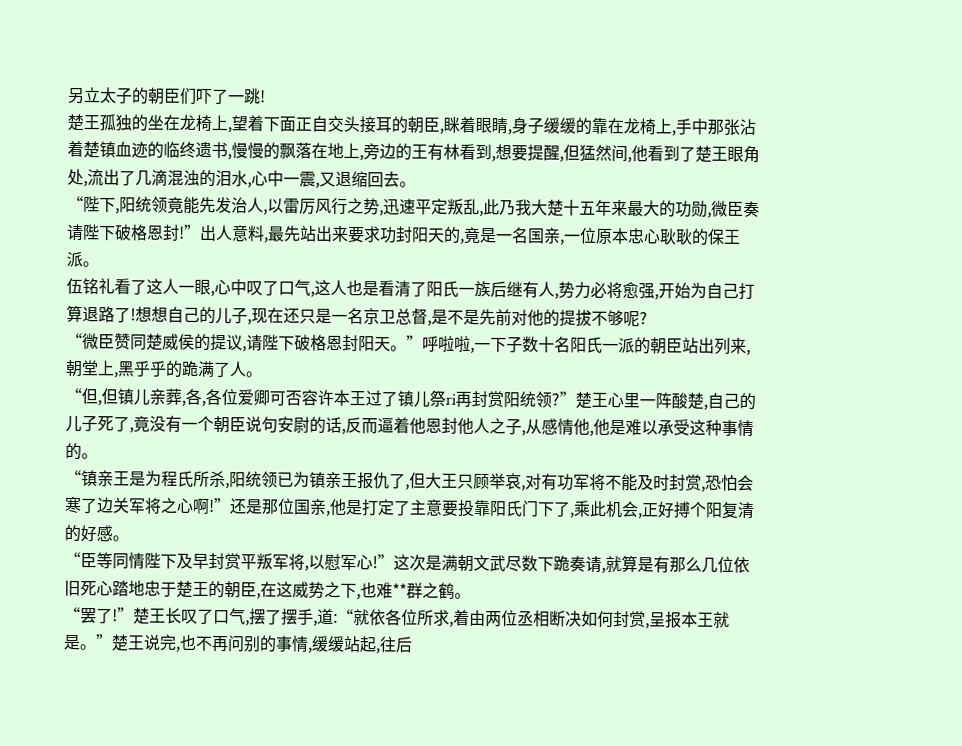另立太子的朝臣们吓了一跳!
楚王孤独的坐在龙椅上,望着下面正自交头接耳的朝臣,眯着眼睛,身子缓缓的靠在龙椅上,手中那张沾着楚镇血迹的临终遗书,慢慢的飘落在地上,旁边的王有林看到,想要提醒,但猛然间,他看到了楚王眼角处,流出了几滴混浊的泪水,心中一震,又退缩回去。
“陛下,阳统领竟能先发治人,以雷厉风行之势,迅速平定叛乱,此乃我大楚十五年来最大的功勋,微臣奏请陛下破格恩封!”出人意料,最先站出来要求功封阳天的,竟是一名国亲,一位原本忠心耿耿的保王派。
伍铭礼看了这人一眼,心中叹了口气,这人也是看清了阳氏一族后继有人,势力必将愈强,开始为自己打算退路了!想想自己的儿子,现在还只是一名京卫总督,是不是先前对他的提拔不够呢?
“微臣赞同楚威侯的提议,请陛下破格恩封阳天。”呼啦啦,一下子数十名阳氏一派的朝臣站出列来,朝堂上,黑乎乎的跪满了人。
“但,但镇儿亲葬,各,各位爱卿可否容许本王过了镇儿祭ri再封赏阳统领?”楚王心里一阵酸楚,自己的儿子死了,竟没有一个朝臣说句安尉的话,反而逼着他恩封他人之子,从感情他,他是难以承受这种事情的。
“镇亲王是为程氏所杀,阳统领已为镇亲王报仇了,但大王只顾举哀,对有功军将不能及时封赏,恐怕会寒了边关军将之心啊!”还是那位国亲,他是打定了主意要投靠阳氏门下了,乘此机会,正好搏个阳复清的好感。
“臣等同情陛下及早封赏平叛军将,以慰军心!”这次是满朝文武尽数下跪奏请,就算是有那么几位依旧死心踏地忠于楚王的朝臣,在这威势之下,也难**群之鹤。
“罢了!”楚王长叹了口气,摆了摆手,道:“就依各位所求,着由两位丞相断决如何封赏,呈报本王就是。”楚王说完,也不再问别的事情,缓缓站起,往后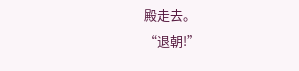殿走去。
“退朝!”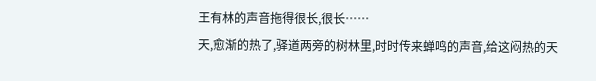王有林的声音拖得很长,很长……
天,愈渐的热了,驿道两旁的树林里,时时传来蝉鸣的声音,给这闷热的天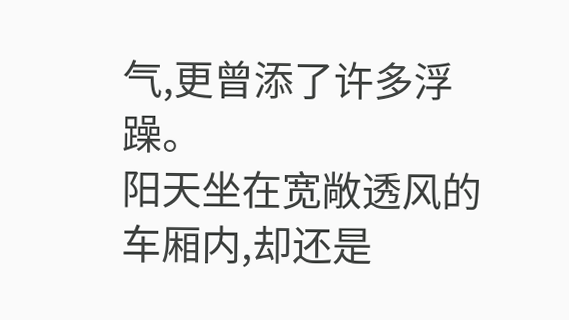气,更曾添了许多浮躁。
阳天坐在宽敞透风的车厢内,却还是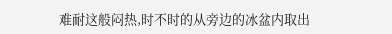难耐这般闷热,时不时的从旁边的冰盆内取出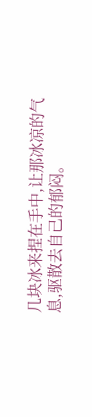几块冰来捏在手中,让那冰凉的气息,驱散去自己的郁闷。